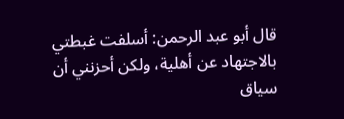قال أبو عبد الرحمن: أسلفت غبطتي بالاجتهاد عن أهلية، ولكن أحزنني أن سياق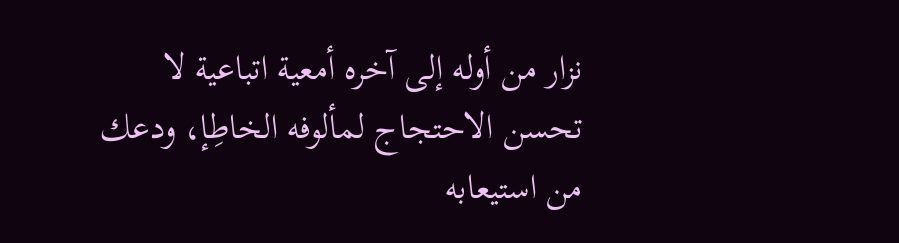نزار من أوله إلى آخره أمعية اتباعية لا تحسن الاحتجاج لمألوفه الخاطِإ، ودعك من استيعابه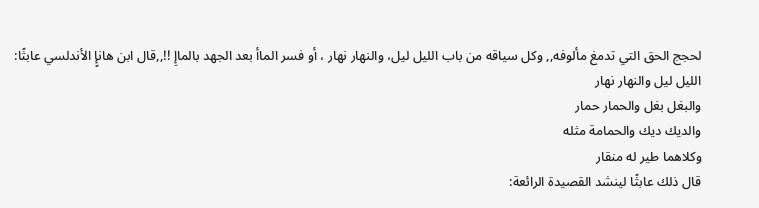لحجج الحق التي تدمغ مألوفه,, وكل سياقه من باب الليل ليل، والنهار نهار ، أو فسر الماأ بعد الجهد بالماإِ !!,,قال ابن هانإٍ الأندلسي عابثًا:
الليل ليل والنهار نهار
والبغل بغل والحمار حمار
والديك ديك والحمامة مثله
وكلاهما طير له منقار
قال ذلك عابثًا لينشد القصيدة الرائعة: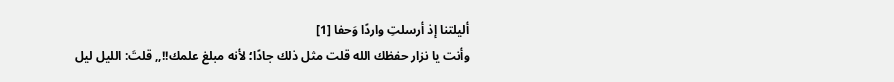أليلتنا إذ أرسلتِ واردًا وَحفا [1]
وأنت يا نزار حفظك الله قلت مثل ذلك جادًا؛ لأنه مبلغ علمك!!,, قلتَ: الليل ليل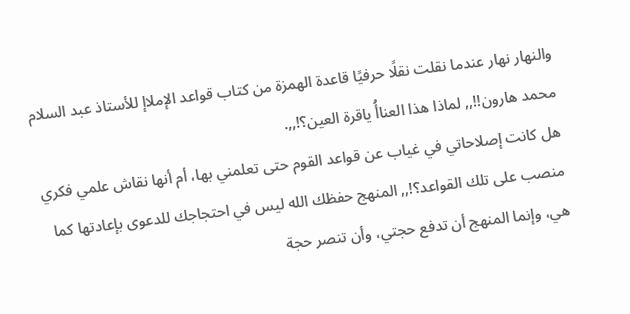والنهار نهار عندما نقلت نقلًا حرفيًا قاعدة الهمزة من كتاب قواعد الإملاإ للأستاذ عبد السلام محمد هارون!!,, لماذا هذا العناأُ ياقرة العين؟!,,.
هل كانت إصلاحاتي في غياب عن قواعد القوم حتى تعلمني بها، أم أنها نقاش علمي فكري منصب على تلك القواعد؟!,, المنهج حفظك الله ليس في احتجاجك للدعوى بإعادتها كما هي، وإنما المنهج أن تدفع حجتي، وأن تنصر حجة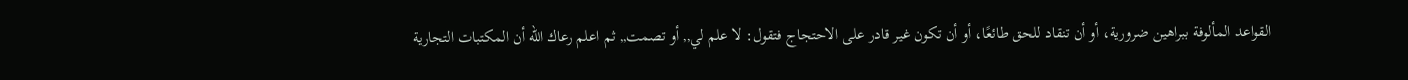القواعد المألوفة ببراهين ضرورية، أو أن تنقاد للحق طائعًا، أو أن تكون غير قادر على الاحتجاج فتقول: لا علم لي,, أو تصمت,, ثم اعلم رعاك الله أن المكتبات التجارية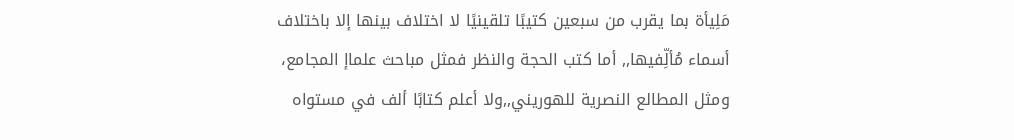مَلِيأة بما يقرب من سبعين كتيبًا تلقينيًا لا اختلاف بينها إلا باختلاف أسماء مُألِّفيها,, أما كتب الحجة والنظر فمثل مباحث علماإ المجامع، ومثل المطالع النصرية للهوريني,,ولا أعلم كتابًا ألف في مستواه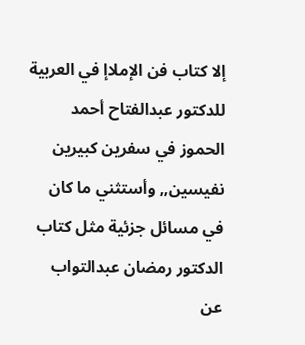إلا كتاب فن الإملاإ في العربية للدكتور عبدالفتاح أحمد الحموز في سفرين كبيرين نفيسين,, وأستثني ما كان في مسائل جزئية مثل كتاب الدكتور رمضان عبدالتواب عن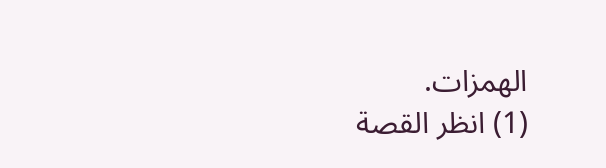الهمزات.
(1) انظر القصة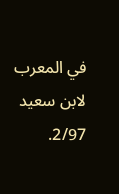في المعرب لابن سعيد 2/97.